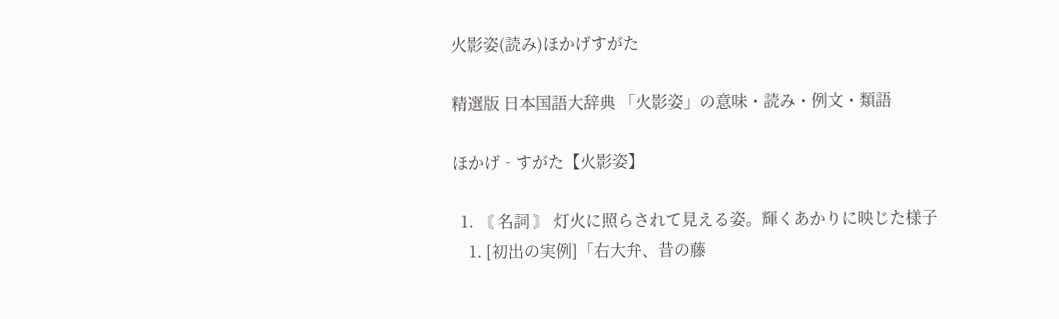火影姿(読み)ほかげすがた

精選版 日本国語大辞典 「火影姿」の意味・読み・例文・類語

ほかげ‐すがた【火影姿】

  1. 〘 名詞 〙 灯火に照らされて見える姿。輝くあかりに映じた様子
    1. [初出の実例]「右大弁、昔の藤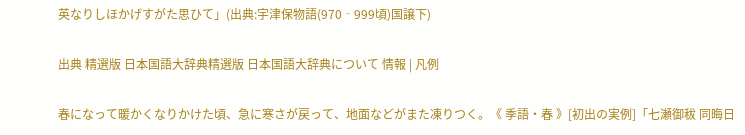英なりしほかげすがた思ひて」(出典:宇津保物語(970‐999頃)国譲下)

出典 精選版 日本国語大辞典精選版 日本国語大辞典について 情報 | 凡例

春になって暖かくなりかけた頃、急に寒さが戻って、地面などがまた凍りつく。《 季語・春 》[初出の実例]「七瀬御秡 同晦日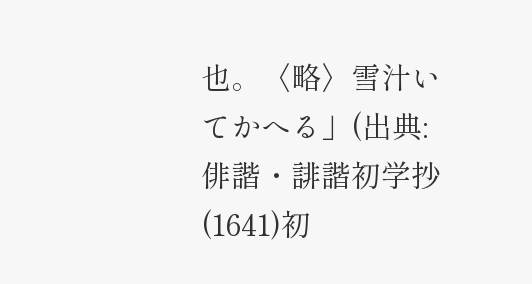也。〈略〉雪汁いてかへる」(出典:俳諧・誹諧初学抄(1641)初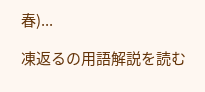春)...

凍返るの用語解説を読む